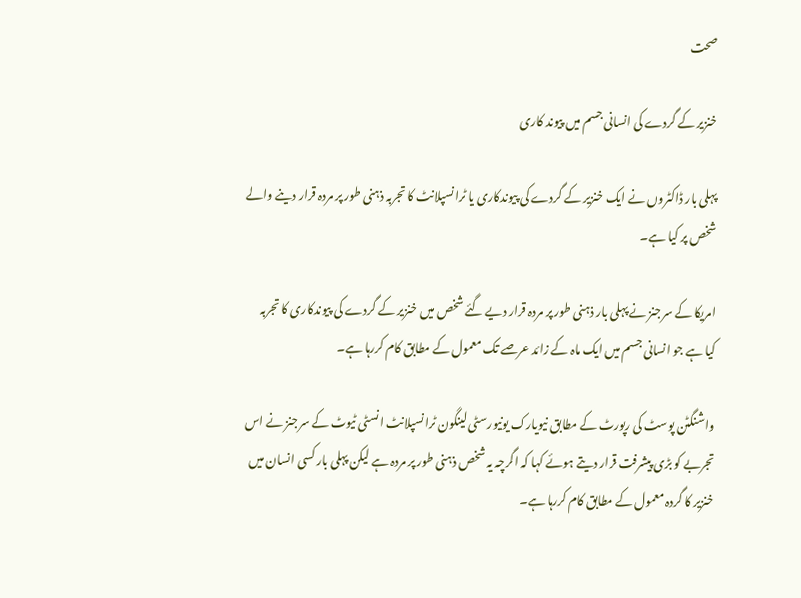صحت

خنزیر کے گردے کی انسانی جسم میں پیوند کاری

پہلی بار ڈاکٹروں نے ایک خنزیر کے گردے کی پیوندکاری یا ٹرانسپلانٹ کا تجربہ ذہنی طور پر مردہ قرار دینے والے شخص پر کیا ہے۔

امریکا کے سرجنز نے پہلی بار ذہنی طور پر مردہ قرار دیے گئے شخص میں خنزیر کے گردے کی پیوندکاری کا تجربہ کیا ہے جو انسانی جسم میں ایک ماہ کے زائد عرصے تک معمول کے مطابق کام کررہا ہے۔

واشنگٹن پوسٹ کی رپورٹ کے مطابق نیویارک یونیورسٹی لینگون ٹرانسپلانٹ انسٹی ٹیوٹ کے سرجنز نے اس تجربے کو بڑی پیشرفت قرار دیتے ہوئے کہا کہ اگرچہ یہ شخص ذہنی طور پر مردہ ہے لیکن پہلی بار کسی انسان میں خنزیر کا گردہ معمول کے مطابق کام کررہا ہے۔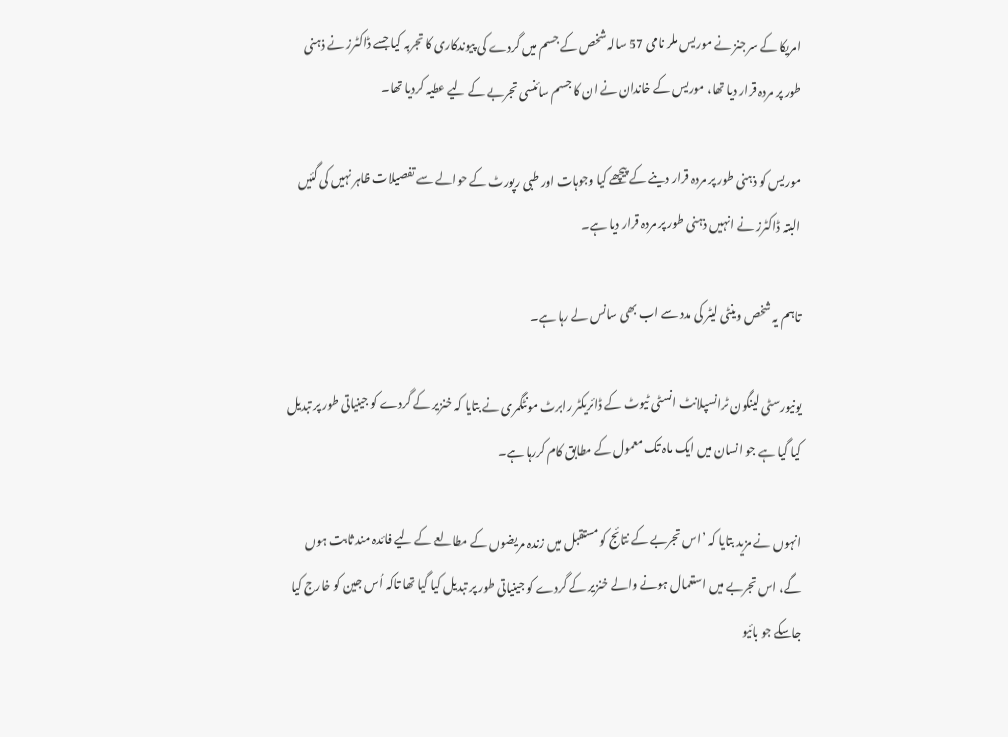امریکا کے سرجنز نے موریس ملر نامی 57 سالہ شخص کے جسم میں گردے کی پیوندکاری کا تجربہ کیا جسے ڈاکٹرز نے ذہنی طور پر مردہ قرار دیا تھا، موریس کے خاندان نے ان کا جسم سائنسی تجربے کے لیے عطیہ کردیا تھا۔

موریس کو ذہنی طور پر مردہ قرار دینے کے پیچھے کیا وجوہات اور طبی رپورٹ کے حوالے سے تفصیلات ظاہر نہیں کی گئیں البتہ ڈاکٹرز نے انہیں ذہنی طور پر مردہ قرار دیا ہے۔

تاہم یہ شخص وینٹی لیٹر کی مدد سے اب بھی سانس لے رہا ہے۔

یونیورسٹی لینگون ٹرانسپلانٹ انسٹی ٹیوٹ کے ڈائریکٹر رابرٹ مونٹگمری نے بتایا کہ خنزیر کے گردے کو جینیاتی طور پر تبدیل کیا گیا ہے جو انسان میں ایک ماہ تک معمول کے مطابق کام کررہا ہے۔

انہوں نے مزید بتایا کہ ’اس تجربے کے نتائج کو مستقبل میں زندہ مریضوں کے مطالعے کے لیے فائدہ مند ثابت ہوں گے، اس تجربے میں استعمال ہونے والے خنزیر کے گردے کو جینیاتی طور پر تبدیل کیا گیا تھا تاکہ اُس جین کو خارج کیا جاسکے جو بائیو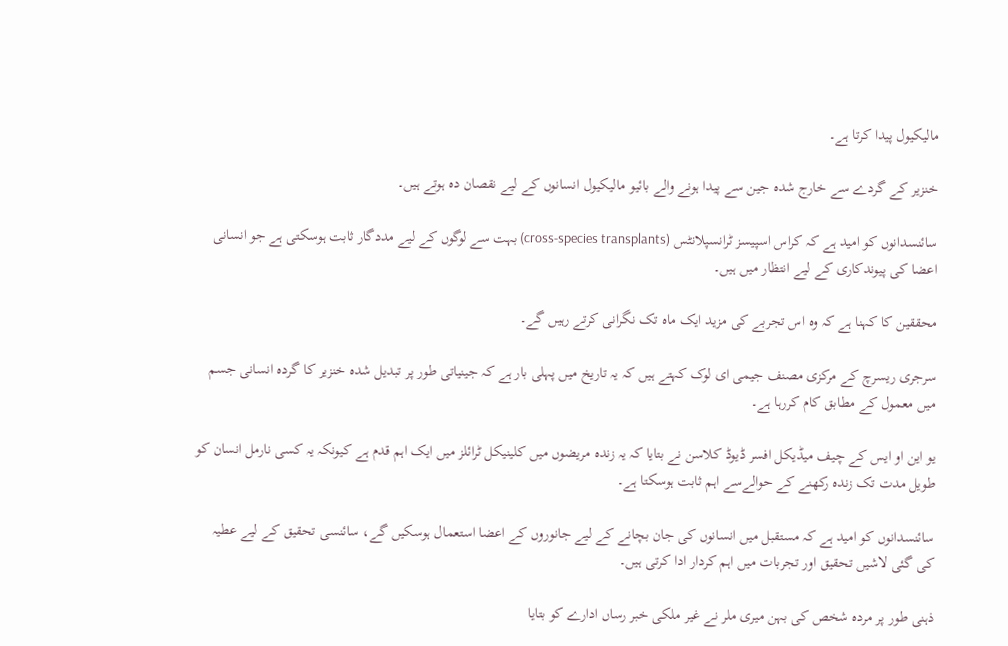مالیکیول پیدا کرتا ہے۔

خنزیر کے گردے سے خارج شدہ جین سے پیدا ہونے والے بائیو مالیکیول انسانوں کے لیے نقصان دہ ہوتے ہیں۔

سائنسدانوں کو امید ہے کہ کراس اسپیسز ٹرانسپلانٹس (cross-species transplants) بہت سے لوگوں کے لیے مددگار ثابت ہوسکتی ہے جو انسانی اعضا کی پیوندکاری کے لیے انتظار میں ہیں۔

محققین کا کہنا ہے کہ وہ اس تجربے کی مزید ایک ماہ تک نگرانی کرتے رہیں گے۔

سرجری ریسرچ کے مرکزی مصنف جیمی ای لوک کہتے ہیں کہ یہ تاریخ میں پہلی بار ہے کہ جینیاتی طور پر تبدیل شدہ خنزیر کا گردہ انسانی جسم میں معمول کے مطابق کام کررہا ہے۔

یو این او ایس کے چیف میڈیکل افسر ڈیوڈ کلاسن نے بتایا کہ یہ زندہ مریضوں میں کلینیکل ٹرائلز میں ایک اہم قدم ہے کیونکہ یہ کسی نارمل انسان کو طویل مدت تک زندہ رکھنے کے حوالےسے اہم ثابت ہوسکتا ہے۔

سائنسدانوں کو امید ہے کہ مستقبل میں انسانوں کی جان بچانے کے لیے جانوروں کے اعضا استعمال ہوسکیں گے، سائنسی تحقیق کے لیے عطیہ کی گئی لاشیں تحقیق اور تجربات میں اہم کردار ادا کرتی ہیں۔

ذہنی طور پر مردہ شخص کی بہن میری ملر نے غیر ملکی خبر رساں ادارے کو بتایا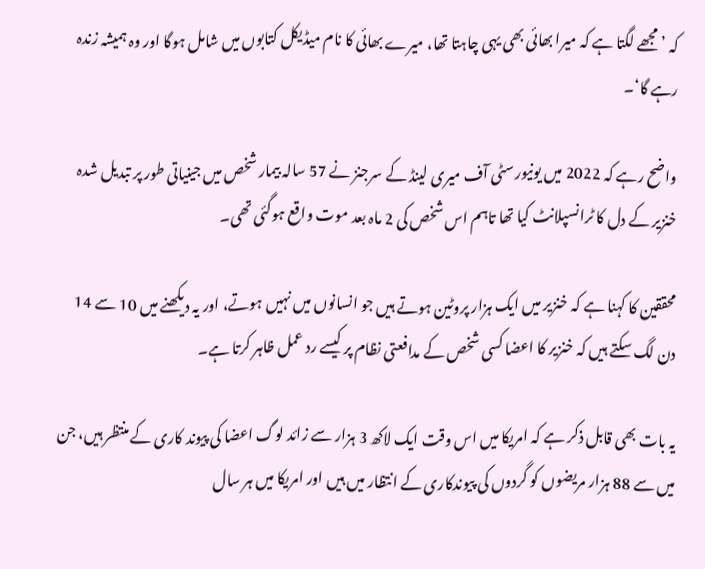کہ ’مجھے لگتا ہے کہ میرا بھائی بھی یہی چاہتا تھا، میرے بھائی کا نام میڈیکل کتابوں میں شامل ہوگا اور وہ ہمیشہ زندہ رہے گا‘۔

واضح رہے کہ 2022 میں یونیورسٹی آف میری لینڈ کے سرجنز نے 57 سالہ بیمار شخص میں جینیاتی طور پر تبدیل شدہ خنزیر کے دل کا ٹرانسپلانٹ کیا تھا تاہم اس شخص کی 2 ماہ بعد موت واقع ہوگئی تھی۔

محققین کا کہنا ہے کہ خنزیر میں ایک ہزار پروٹین ہوتے ہیں جو انسانوں میں نہیں ہوتے، اور یہ دیکھنے میں 10 سے 14 دن لگ سکتے ہیں کہ خنزیر کا اعضا کسی شخص کے مدافعتی نظام پر کیسے رد عمل ظاہر کرتا ہے۔

یہ بات بھی قابل ذکر ہے کہ امریکا میں اس وقت ایک لاکھ 3 ہزار سے زائد لوگ اعضا کی پیوند کاری کے منتظر ہیں، جن میں سے 88 ہزار مریضوں کو گردوں کی پیوندکاری کے انتظار میں ہیں اور امریکا میں ہر سال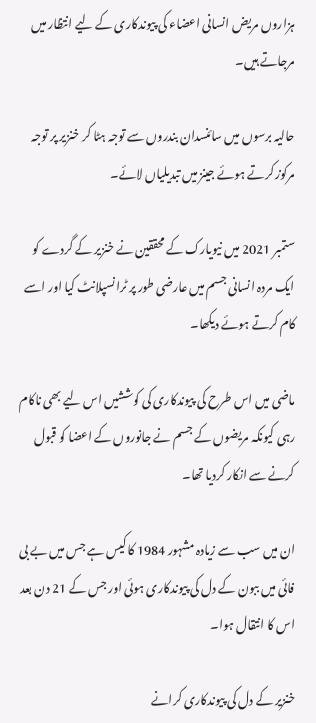ہزاروں مریض انسانی اعضاء کی پیوندکاری کے لیے انتظار میں مرجاتے ہیں۔

حالیہ برسوں میں سائنسدان بندروں سے توجہ ہٹا کر خنزیر پر توجہ مرکوز کرتے ہوئے جینز میں تبدیلیاں لائے۔

ستمبر 2021 میں نیویارک کے محققین نے خنزیر کے گردے کو ایک مردہ انسانی جسم میں عارضی طور پر ٹرانسپلانٹ کیا اور اسے کام کرتے ہوئے دیکھا۔

ماضی میں اس طرح کی پیوندکاری کی کوششیں اس لیے بھی ناکام رہی کیونکہ مریضوں کے جسم نے جانوروں کے اعضا کو قبول کرنے سے انکار کردیا تھا۔

ان میں سب سے زیادہ مشہور 1984 کا کیس ہے جس میں بے بی فائی میں ببون کے دل کی پیوندکاری ہوئی اور جس کے 21 دن بعد اس کا انتقال ہوا۔

خنزیر کے دل کی پیوندکاری کرانے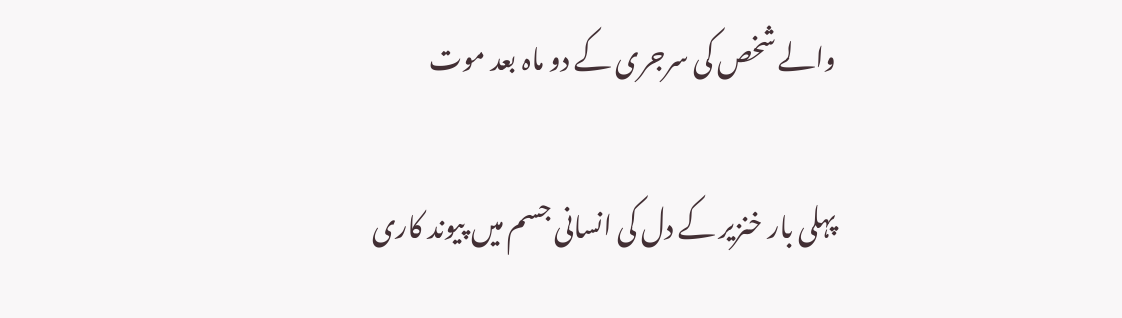والے شخص کی سرجری کے دو ماہ بعد موت

پہلی بار خنزیر کے دل کی انسانی جسم میں پیوند کاری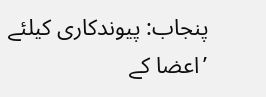پنجاب: پیوندکاری کیلئے ’اعضا کے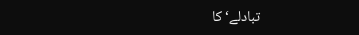تبادلے‘ کا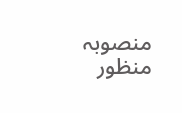منصوبہ منظور